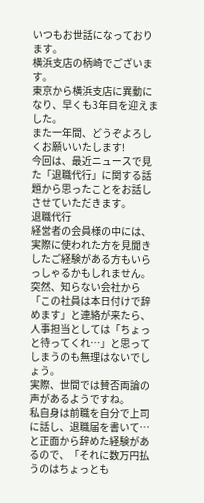いつもお世話になっております。
横浜支店の柄崎でございます。
東京から横浜支店に異動になり、早くも3年目を迎えました。
また一年間、どうぞよろしくお願いいたします!
今回は、最近ニュースで見た「退職代行」に関する話題から思ったことをお話しさせていただきます。
退職代行
経営者の会員様の中には、実際に使われた方を見聞きしたご経験がある方もいらっしゃるかもしれません。
突然、知らない会社から「この社員は本日付けで辞めます」と連絡が来たら、人事担当としては「ちょっと待ってくれ…」と思ってしまうのも無理はないでしょう。
実際、世間では賛否両論の声があるようですね。
私自身は前職を自分で上司に話し、退職届を書いて…と正面から辞めた経験があるので、「それに数万円払うのはちょっとも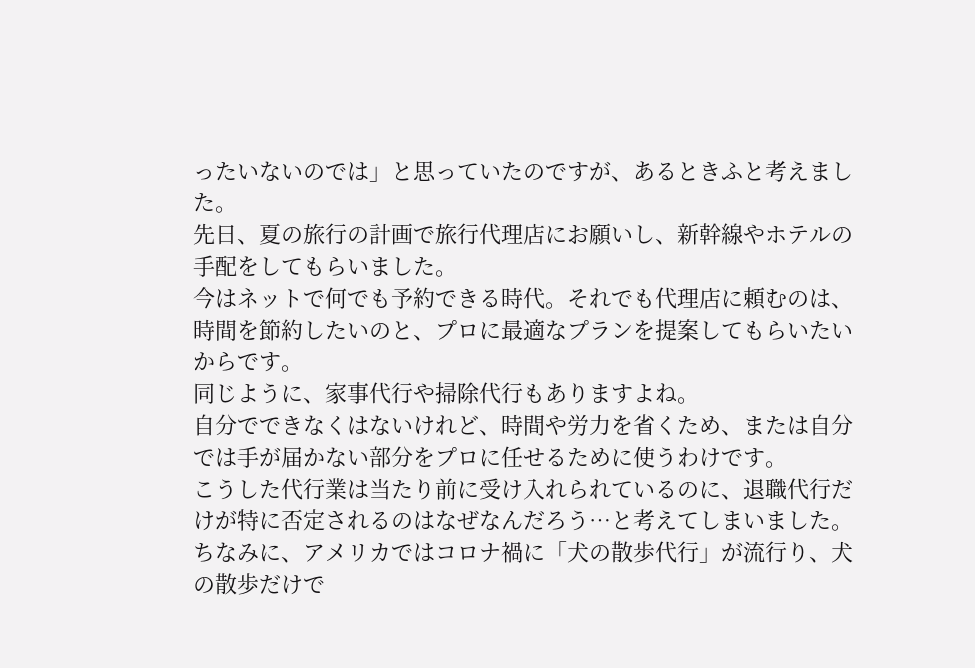ったいないのでは」と思っていたのですが、あるときふと考えました。
先日、夏の旅行の計画で旅行代理店にお願いし、新幹線やホテルの手配をしてもらいました。
今はネットで何でも予約できる時代。それでも代理店に頼むのは、時間を節約したいのと、プロに最適なプランを提案してもらいたいからです。
同じように、家事代行や掃除代行もありますよね。
自分でできなくはないけれど、時間や労力を省くため、または自分では手が届かない部分をプロに任せるために使うわけです。
こうした代行業は当たり前に受け入れられているのに、退職代行だけが特に否定されるのはなぜなんだろう…と考えてしまいました。
ちなみに、アメリカではコロナ禍に「犬の散歩代行」が流行り、犬の散歩だけで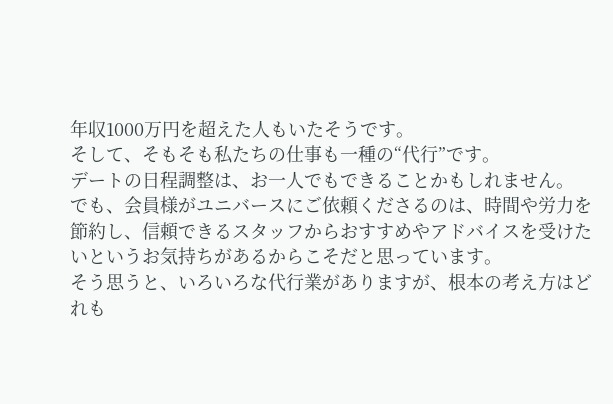年収1000万円を超えた人もいたそうです。
そして、そもそも私たちの仕事も一種の“代行”です。
デートの日程調整は、お一人でもできることかもしれません。
でも、会員様がユニバースにご依頼くださるのは、時間や労力を節約し、信頼できるスタッフからおすすめやアドバイスを受けたいというお気持ちがあるからこそだと思っています。
そう思うと、いろいろな代行業がありますが、根本の考え方はどれも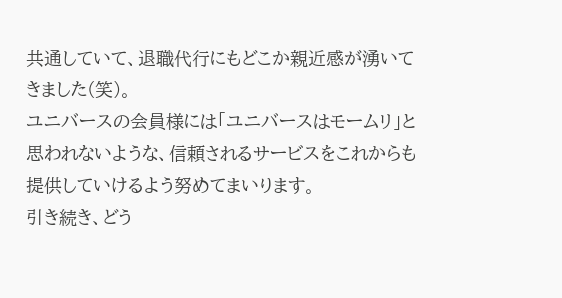共通していて、退職代行にもどこか親近感が湧いてきました(笑)。
ユニバースの会員様には「ユニバースはモームリ」と思われないような、信頼されるサービスをこれからも提供していけるよう努めてまいります。
引き続き、どう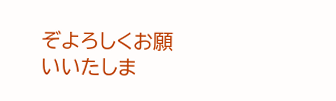ぞよろしくお願いいたしま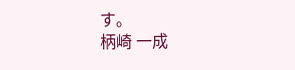す。
柄崎 一成